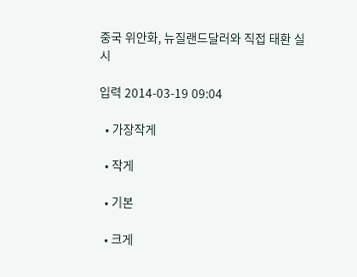중국 위안화, 뉴질랜드달러와 직접 태환 실시

입력 2014-03-19 09:04

  • 가장작게

  • 작게

  • 기본

  • 크게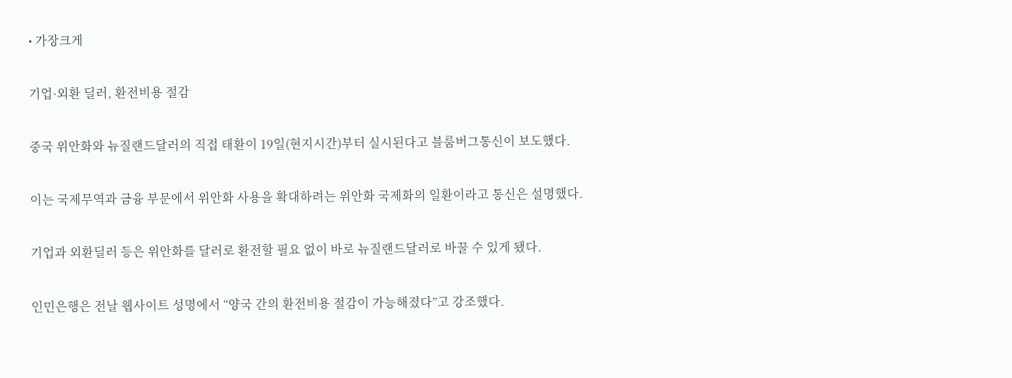• 가장크게

기업·외환 딜러, 환전비용 절감

중국 위안화와 뉴질랜드달러의 직접 태환이 19일(현지시간)부터 실시된다고 블룸버그통신이 보도했다.

이는 국제무역과 금융 부문에서 위안화 사용을 확대하려는 위안화 국제화의 일환이라고 통신은 설명했다.

기업과 외환딜러 등은 위안화를 달러로 환전할 필요 없이 바로 뉴질랜드달러로 바꿀 수 있게 됐다.

인민은행은 전날 웹사이트 성명에서 “양국 간의 환전비용 절감이 가능해졌다”고 강조했다.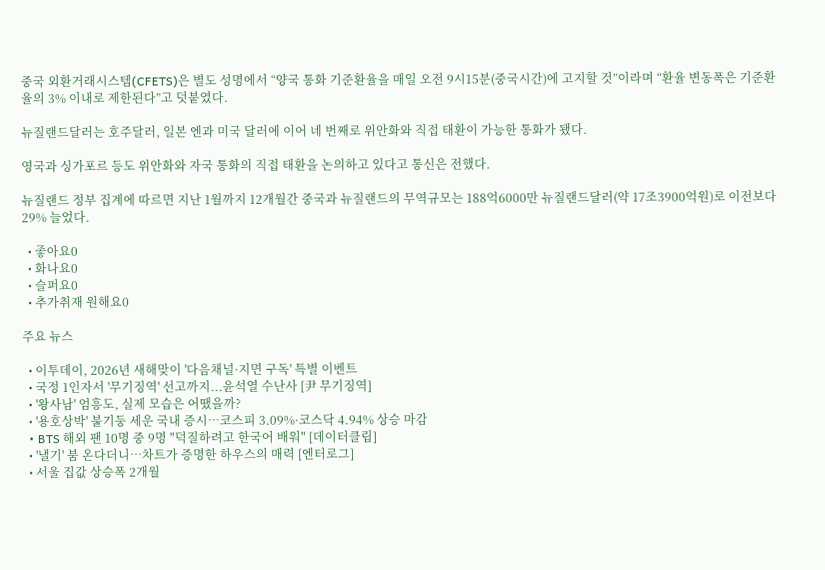중국 외환거래시스템(CFETS)은 별도 성명에서 “양국 통화 기준환율을 매일 오전 9시15분(중국시간)에 고지할 것”이라며 “환율 변동폭은 기준환율의 3% 이내로 제한된다”고 덧붙였다.

뉴질랜드달러는 호주달러, 일본 엔과 미국 달러에 이어 네 번째로 위안화와 직접 태환이 가능한 통화가 됐다.

영국과 싱가포르 등도 위안화와 자국 통화의 직접 태환을 논의하고 있다고 통신은 전했다.

뉴질랜드 정부 집계에 따르면 지난 1월까지 12개월간 중국과 뉴질랜드의 무역규모는 188억6000만 뉴질랜드달러(약 17조3900억원)로 이전보다 29% 늘었다.

  • 좋아요0
  • 화나요0
  • 슬퍼요0
  • 추가취재 원해요0

주요 뉴스

  • 이투데이, 2026년 새해맞이 '다음채널·지면 구독' 특별 이벤트
  • 국정 1인자서 '무기징역' 선고까지...윤석열 수난사 [尹 무기징역]
  • '왕사남' 엄흥도, 실제 모습은 어땠을까?
  • '용호상박' 불기둥 세운 국내 증시…코스피 3.09%·코스닥 4.94% 상승 마감
  • BTS 해외 팬 10명 중 9명 "덕질하려고 한국어 배워" [데이터클립]
  • '낼기' 붐 온다더니⋯차트가 증명한 하우스의 매력 [엔터로그]
  • 서울 집값 상승폭 2개월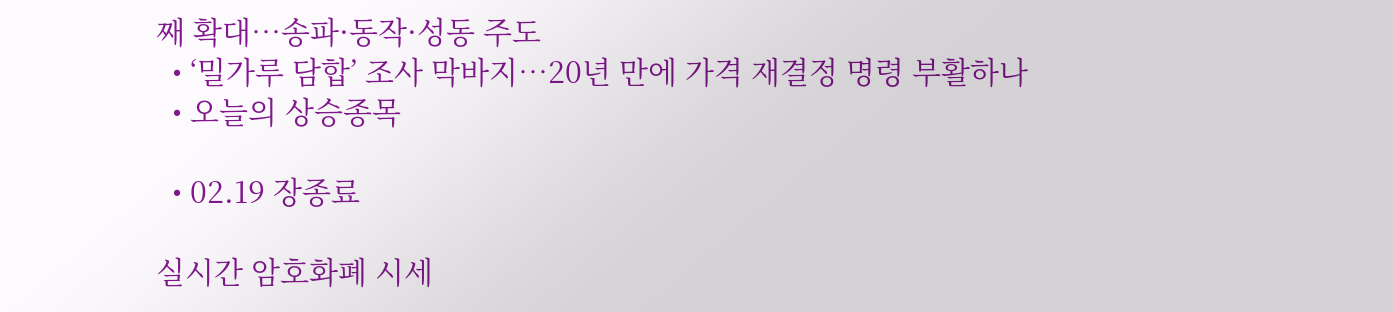째 확대⋯송파·동작·성동 주도
  • ‘밀가루 담합’ 조사 막바지…20년 만에 가격 재결정 명령 부활하나
  • 오늘의 상승종목

  • 02.19 장종료

실시간 암호화폐 시세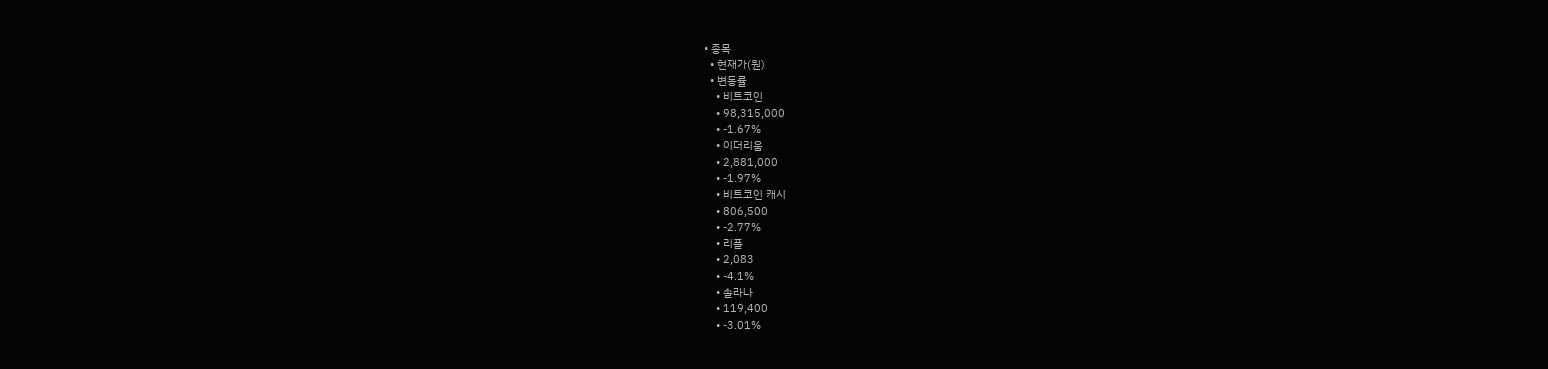• 종목
  • 현재가(원)
  • 변동률
    • 비트코인
    • 98,315,000
    • -1.67%
    • 이더리움
    • 2,881,000
    • -1.97%
    • 비트코인 캐시
    • 806,500
    • -2.77%
    • 리플
    • 2,083
    • -4.1%
    • 솔라나
    • 119,400
    • -3.01%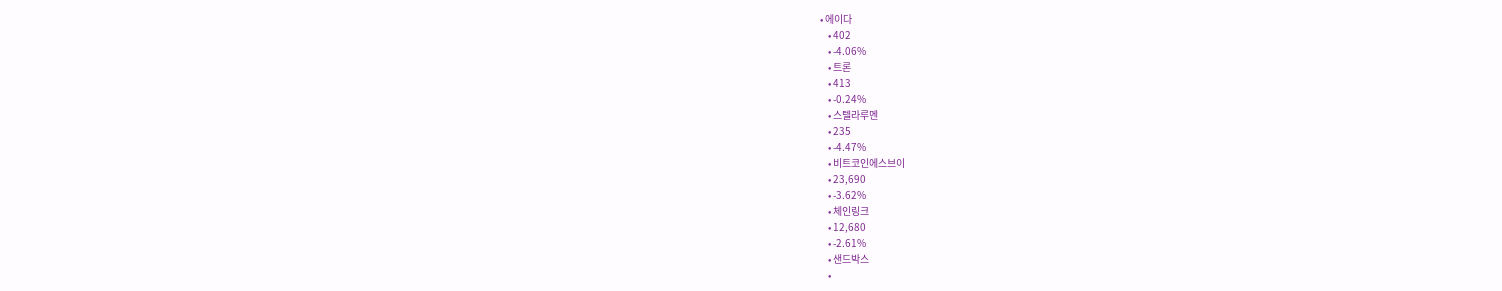• 에이다
    • 402
    • -4.06%
    • 트론
    • 413
    • -0.24%
    • 스텔라루멘
    • 235
    • -4.47%
    • 비트코인에스브이
    • 23,690
    • -3.62%
    • 체인링크
    • 12,680
    • -2.61%
    • 샌드박스
    •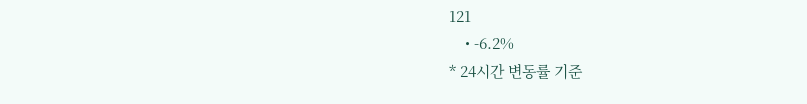121
    • -6.2%
* 24시간 변동률 기준